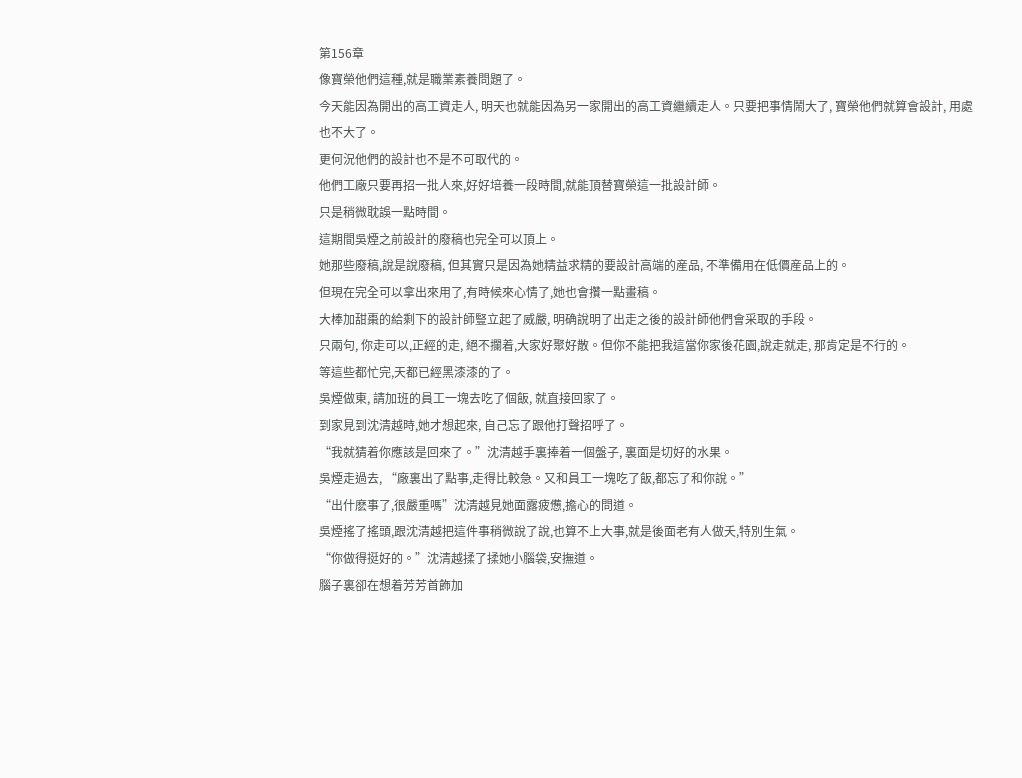第156章
像寶榮他們這種,就是職業素養問題了。
今天能因為開出的高工資走人, 明天也就能因為另一家開出的高工資繼續走人。只要把事情鬧大了, 寶榮他們就算會設計, 用處也不大了。
更何況他們的設計也不是不可取代的。
他們工廠只要再招一批人來,好好培養一段時間,就能頂替寶榮這一批設計師。
只是稍微耽誤一點時間。
這期間吳煙之前設計的廢稿也完全可以頂上。
她那些廢稿,說是說廢稿, 但其實只是因為她精益求精的要設計高端的産品, 不準備用在低價産品上的。
但現在完全可以拿出來用了,有時候來心情了,她也會攢一點畫稿。
大棒加甜棗的給剩下的設計師豎立起了威嚴, 明确說明了出走之後的設計師他們會采取的手段。
只兩句, 你走可以,正經的走, 絕不攔着,大家好聚好散。但你不能把我這當你家後花園,說走就走, 那肯定是不行的。
等這些都忙完,天都已經黑漆漆的了。
吳煙做東, 請加班的員工一塊去吃了個飯, 就直接回家了。
到家見到沈清越時,她才想起來, 自己忘了跟他打聲招呼了。
“我就猜着你應該是回來了。”沈清越手裏捧着一個盤子, 裏面是切好的水果。
吳煙走過去, “廠裏出了點事,走得比較急。又和員工一塊吃了飯,都忘了和你說。”
“出什麽事了,很嚴重嗎”沈清越見她面露疲憊,擔心的問道。
吳煙搖了搖頭,跟沈清越把這件事稍微說了說,也算不上大事,就是後面老有人做夭,特別生氣。
“你做得挺好的。”沈清越揉了揉她小腦袋,安撫道。
腦子裏卻在想着芳芳首飾加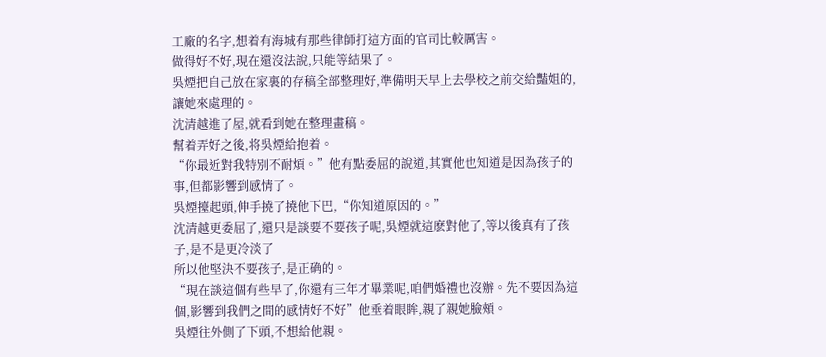工廠的名字,想着有海城有那些律師打這方面的官司比較厲害。
做得好不好,現在還沒法說,只能等結果了。
吳煙把自己放在家裏的存稿全部整理好,準備明天早上去學校之前交給豔姐的,讓她來處理的。
沈清越進了屋,就看到她在整理畫稿。
幫着弄好之後,将吳煙給抱着。
“你最近對我特別不耐煩。”他有點委屈的說道,其實他也知道是因為孩子的事,但都影響到感情了。
吳煙擡起頭,伸手撓了撓他下巴,“你知道原因的。”
沈清越更委屈了,還只是談要不要孩子呢,吳煙就這麽對他了,等以後真有了孩子,是不是更冷淡了
所以他堅決不要孩子,是正确的。
“現在談這個有些早了,你還有三年才畢業呢,咱們婚禮也沒辦。先不要因為這個,影響到我們之間的感情好不好”他垂着眼眸,親了親她臉頰。
吳煙往外側了下頭,不想給他親。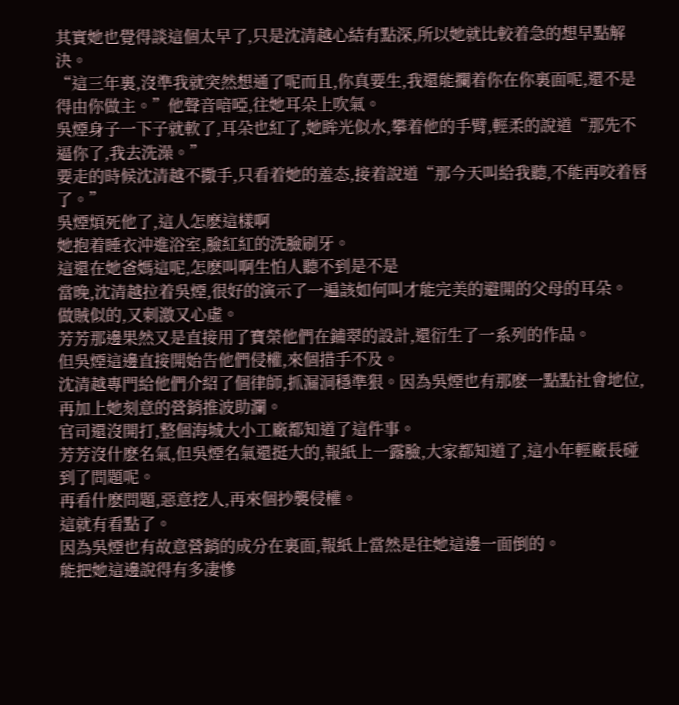其實她也覺得談這個太早了,只是沈清越心結有點深,所以她就比較着急的想早點解決。
“這三年裏,沒準我就突然想通了呢而且,你真要生,我還能攔着你在你裏面呢,還不是得由你做主。”他聲音喑啞,往她耳朵上吹氣。
吳煙身子一下子就軟了,耳朵也紅了,她眸光似水,攀着他的手臂,輕柔的說道“那先不逼你了,我去洗澡。”
要走的時候沈清越不撒手,只看着她的羞态,接着說道“那今天叫給我聽,不能再咬着唇了。”
吳煙煩死他了,這人怎麽這樣啊
她抱着睡衣沖進浴室,臉紅紅的洗臉刷牙。
這還在她爸媽這呢,怎麽叫啊生怕人聽不到是不是
當晚,沈清越拉着吳煙,很好的演示了一遍該如何叫才能完美的避開的父母的耳朵。
做賊似的,又刺激又心虛。
芳芳那邊果然又是直接用了寶榮他們在鋪翠的設計,還衍生了一系列的作品。
但吳煙這邊直接開始告他們侵權,來個措手不及。
沈清越專門給他們介紹了個律師,抓漏洞穩準狠。因為吳煙也有那麽一點點社會地位,再加上她刻意的營銷推波助瀾。
官司還沒開打,整個海城大小工廠都知道了這件事。
芳芳沒什麽名氣,但吳煙名氣還挺大的,報紙上一露臉,大家都知道了,這小年輕廠長碰到了問題呢。
再看什麽問題,惡意挖人,再來個抄襲侵權。
這就有看點了。
因為吳煙也有故意營銷的成分在裏面,報紙上當然是往她這邊一面倒的。
能把她這邊說得有多凄慘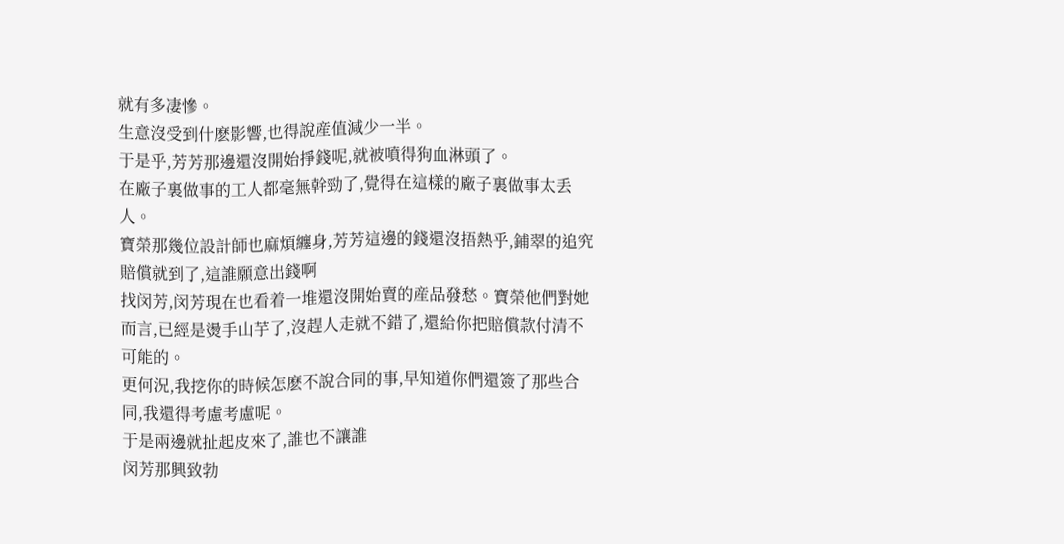就有多凄慘。
生意沒受到什麽影響,也得說産值減少一半。
于是乎,芳芳那邊還沒開始掙錢呢,就被噴得狗血淋頭了。
在廠子裏做事的工人都毫無幹勁了,覺得在這樣的廠子裏做事太丢人。
寶榮那幾位設計師也麻煩纏身,芳芳這邊的錢還沒捂熱乎,鋪翠的追究賠償就到了,這誰願意出錢啊
找闵芳,闵芳現在也看着一堆還沒開始賣的産品發愁。寶榮他們對她而言,已經是燙手山芋了,沒趕人走就不錯了,還給你把賠償款付清不可能的。
更何況,我挖你的時候怎麽不說合同的事,早知道你們還簽了那些合同,我還得考慮考慮呢。
于是兩邊就扯起皮來了,誰也不讓誰
闵芳那興致勃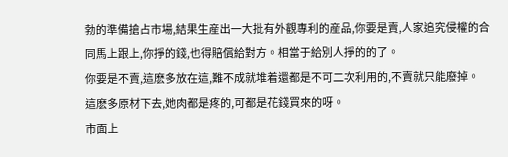勃的準備搶占市場,結果生産出一大批有外觀專利的産品,你要是賣,人家追究侵權的合同馬上跟上,你掙的錢,也得賠償給對方。相當于給別人掙的的了。
你要是不賣,這麽多放在這,難不成就堆着還都是不可二次利用的,不賣就只能廢掉。
這麽多原材下去,她肉都是疼的,可都是花錢買來的呀。
市面上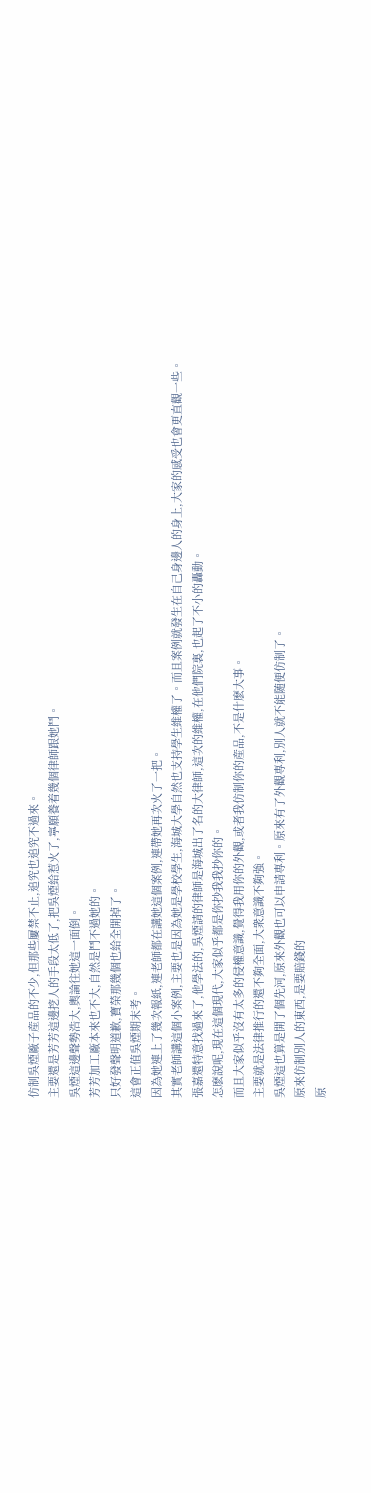仿制吳煙廠子産品的不少,但那些屢禁不止,追究也追究不過來。
主要還是芳芳這邊挖人的手段太低了,把吳煙給惹火了,寧願養着幾個律師跟她鬥。
吳煙這邊聲勢浩大,輿論往她這一面倒。
芳芳加工廠本來也不大,自然是鬥不過她的。
只好發聲明道歉,寶榮那幾個也給全開掉了。
這會正值吳煙期末考。
因為她連上了幾次報紙,連老師都在講她這個案例,連帶她再次火了一把。
其實老師講這個小案例,主要也是因為她是學校學生,海城大學自然也支持學生維權了。而且案例就發生在自己身邊人的身上,大家的感受也會更直觀一些。
張嘉還特意找過來了,他學法的,吳煙請的律師是海城出了名的大律師,這次的維權,在他們院裏,也起了不小的轟動。
怎麽說呢,現在這個現代,大家似乎都是你抄我我抄你的。
而且大家似乎沒有太多的侵權意識,覺得我用你的外觀,或者我仿制你的産品,不是什麽大事。
主要就是法律推行的還不夠全面,大衆意識不夠強。
吳煙這也算是開了個先河,原來外觀也可以申請專利。原來有了外觀專利,別人就不能随便仿制了。
原來仿制別人的東西,是要賠錢的
原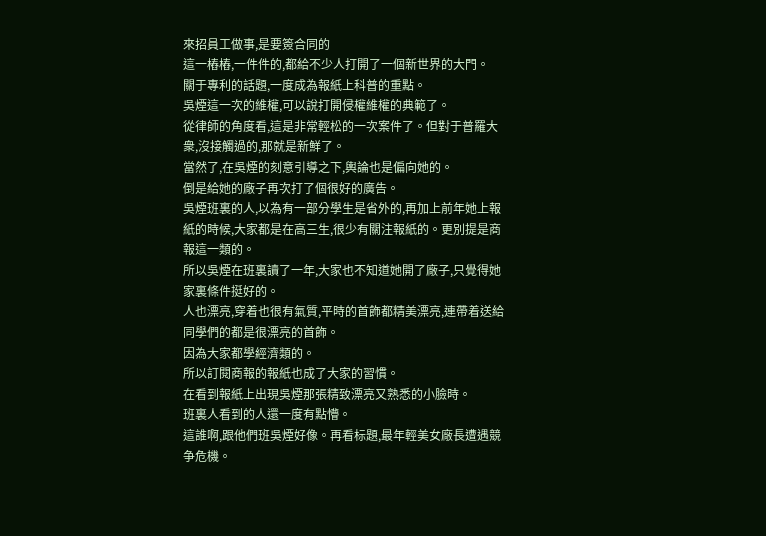來招員工做事,是要簽合同的
這一樁樁,一件件的,都給不少人打開了一個新世界的大門。
關于專利的話題,一度成為報紙上科普的重點。
吳煙這一次的維權,可以說打開侵權維權的典範了。
從律師的角度看,這是非常輕松的一次案件了。但對于普羅大衆,沒接觸過的,那就是新鮮了。
當然了,在吳煙的刻意引導之下,輿論也是偏向她的。
倒是給她的廠子再次打了個很好的廣告。
吳煙班裏的人,以為有一部分學生是省外的,再加上前年她上報紙的時候,大家都是在高三生,很少有關注報紙的。更別提是商報這一類的。
所以吳煙在班裏讀了一年,大家也不知道她開了廠子,只覺得她家裏條件挺好的。
人也漂亮,穿着也很有氣質,平時的首飾都精美漂亮,連帶着送給同學們的都是很漂亮的首飾。
因為大家都學經濟類的。
所以訂閱商報的報紙也成了大家的習慣。
在看到報紙上出現吳煙那張精致漂亮又熟悉的小臉時。
班裏人看到的人還一度有點懵。
這誰啊,跟他們班吳煙好像。再看标題,最年輕美女廠長遭遇競争危機。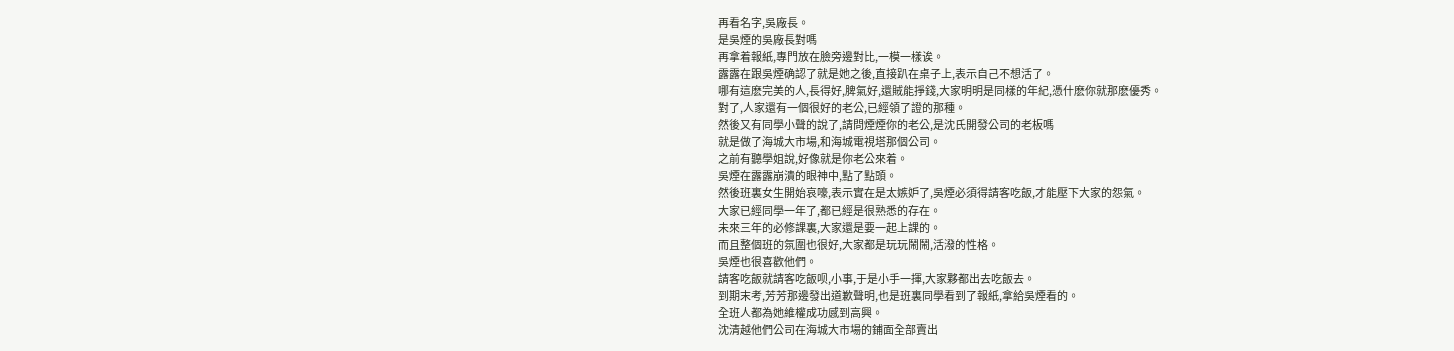再看名字,吳廠長。
是吳煙的吳廠長對嗎
再拿着報紙,專門放在臉旁邊對比,一模一樣诶。
露露在跟吳煙确認了就是她之後,直接趴在桌子上,表示自己不想活了。
哪有這麽完美的人,長得好,脾氣好,還賊能掙錢,大家明明是同樣的年紀,憑什麽你就那麽優秀。
對了,人家還有一個很好的老公,已經領了證的那種。
然後又有同學小聲的說了,請問煙煙你的老公,是沈氏開發公司的老板嗎
就是做了海城大市場,和海城電視塔那個公司。
之前有聽學姐說,好像就是你老公來着。
吳煙在露露崩潰的眼神中,點了點頭。
然後班裏女生開始哀嚎,表示實在是太嫉妒了,吳煙必須得請客吃飯,才能壓下大家的怨氣。
大家已經同學一年了,都已經是很熟悉的存在。
未來三年的必修課裏,大家還是要一起上課的。
而且整個班的氛圍也很好,大家都是玩玩鬧鬧,活潑的性格。
吳煙也很喜歡他們。
請客吃飯就請客吃飯呗,小事,于是小手一揮,大家夥都出去吃飯去。
到期末考,芳芳那邊發出道歉聲明,也是班裏同學看到了報紙,拿給吳煙看的。
全班人都為她維權成功感到高興。
沈清越他們公司在海城大市場的鋪面全部賣出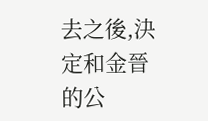去之後,決定和金晉的公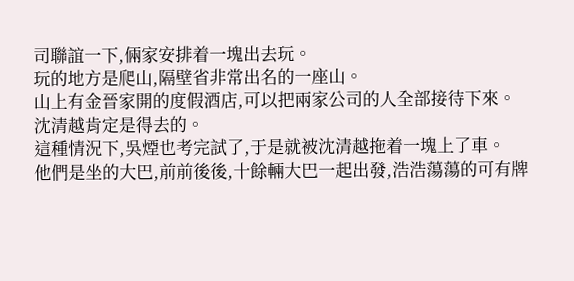司聯誼一下,倆家安排着一塊出去玩。
玩的地方是爬山,隔壁省非常出名的一座山。
山上有金晉家開的度假酒店,可以把兩家公司的人全部接待下來。
沈清越肯定是得去的。
這種情況下,吳煙也考完試了,于是就被沈清越拖着一塊上了車。
他們是坐的大巴,前前後後,十餘輛大巴一起出發,浩浩蕩蕩的可有牌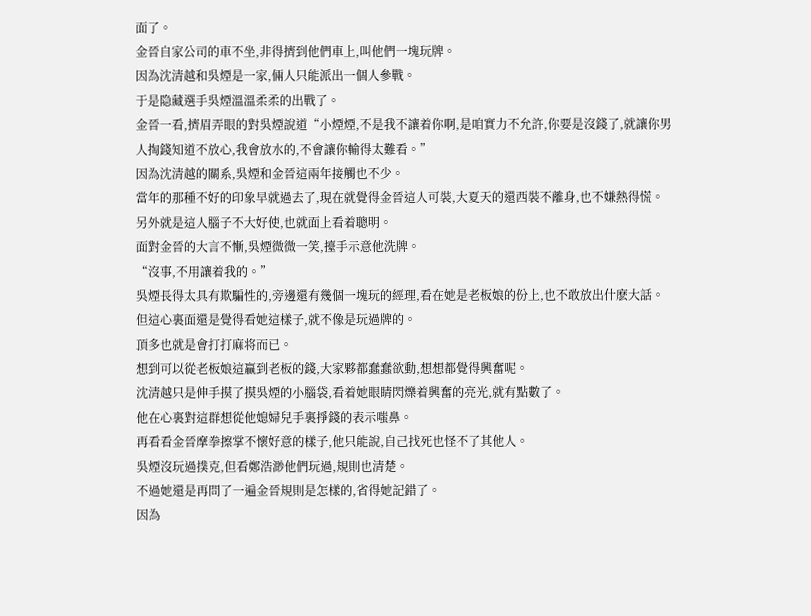面了。
金晉自家公司的車不坐,非得擠到他們車上,叫他們一塊玩牌。
因為沈清越和吳煙是一家,倆人只能派出一個人參戰。
于是隐藏選手吳煙溫溫柔柔的出戰了。
金晉一看,擠眉弄眼的對吳煙說道“小煙煙,不是我不讓着你啊,是咱實力不允許,你要是沒錢了,就讓你男人掏錢知道不放心,我會放水的,不會讓你輸得太難看。”
因為沈清越的關系,吳煙和金晉這兩年接觸也不少。
當年的那種不好的印象早就過去了,現在就覺得金晉這人可裝,大夏天的還西裝不離身,也不嫌熱得慌。
另外就是這人腦子不大好使,也就面上看着聰明。
面對金晉的大言不慚,吳煙微微一笑,擡手示意他洗牌。
“沒事,不用讓着我的。”
吳煙長得太具有欺騙性的,旁邊還有幾個一塊玩的經理,看在她是老板娘的份上,也不敢放出什麽大話。
但這心裏面還是覺得看她這樣子,就不像是玩過牌的。
頂多也就是會打打麻将而已。
想到可以從老板娘這贏到老板的錢,大家夥都蠢蠢欲動,想想都覺得興奮呢。
沈清越只是伸手摸了摸吳煙的小腦袋,看着她眼睛閃爍着興奮的亮光,就有點數了。
他在心裏對這群想從他媳婦兒手裏掙錢的表示嗤鼻。
再看看金晉摩拳擦掌不懷好意的樣子,他只能說,自己找死也怪不了其他人。
吳煙沒玩過撲克,但看鄭浩渺他們玩過,規則也清楚。
不過她還是再問了一遍金晉規則是怎樣的,省得她記錯了。
因為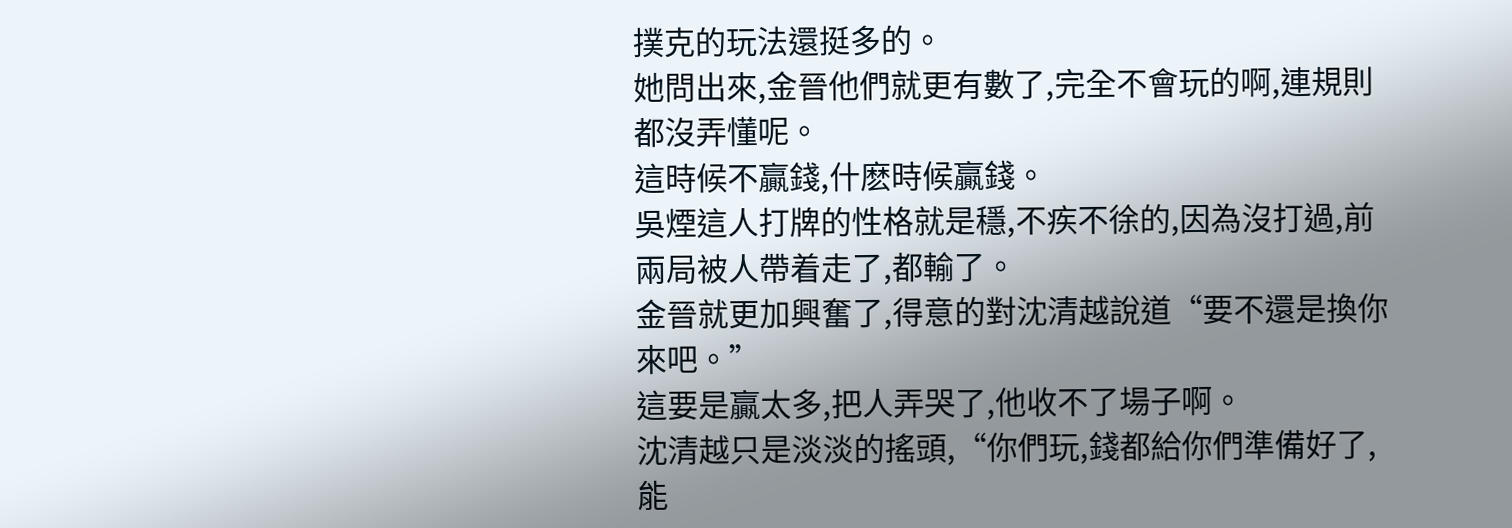撲克的玩法還挺多的。
她問出來,金晉他們就更有數了,完全不會玩的啊,連規則都沒弄懂呢。
這時候不贏錢,什麽時候贏錢。
吳煙這人打牌的性格就是穩,不疾不徐的,因為沒打過,前兩局被人帶着走了,都輸了。
金晉就更加興奮了,得意的對沈清越說道“要不還是換你來吧。”
這要是贏太多,把人弄哭了,他收不了場子啊。
沈清越只是淡淡的搖頭,“你們玩,錢都給你們準備好了,能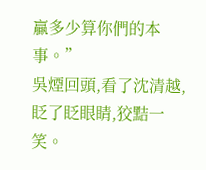贏多少算你們的本事。”
吳煙回頭,看了沈清越,眨了眨眼睛,狡黠一笑。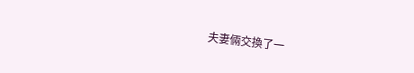夫妻倆交換了一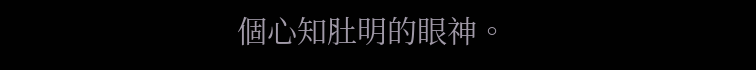個心知肚明的眼神。